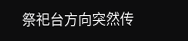祭祀台方向突然传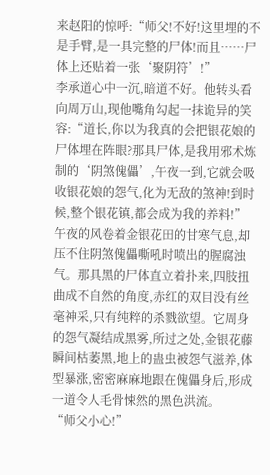来赵阳的惊呼:“师父!不好!这里埋的不是手臂,是一具完整的尸体!而且……尸体上还贴着一张‘聚阴符’!”
李承道心中一沉,暗道不好。他转头看向周万山,现他嘴角勾起一抹诡异的笑容:“道长,你以为我真的会把银花娘的尸体埋在阵眼?那具尸体,是我用邪术炼制的‘阴煞傀儡’,午夜一到,它就会吸收银花娘的怨气,化为无敌的煞神!到时候,整个银花镇,都会成为我的养料!”
午夜的风卷着金银花田的甘寒气息,却压不住阴煞傀儡嘶吼时喷出的腥腐浊气。那具黑的尸体直立着扑来,四肢扭曲成不自然的角度,赤红的双目没有丝毫神采,只有纯粹的杀戮欲望。它周身的怨气凝结成黑雾,所过之处,金银花藤瞬间枯萎黑,地上的蛊虫被怨气滋养,体型暴涨,密密麻麻地跟在傀儡身后,形成一道令人毛骨悚然的黑色洪流。
“师父小心!”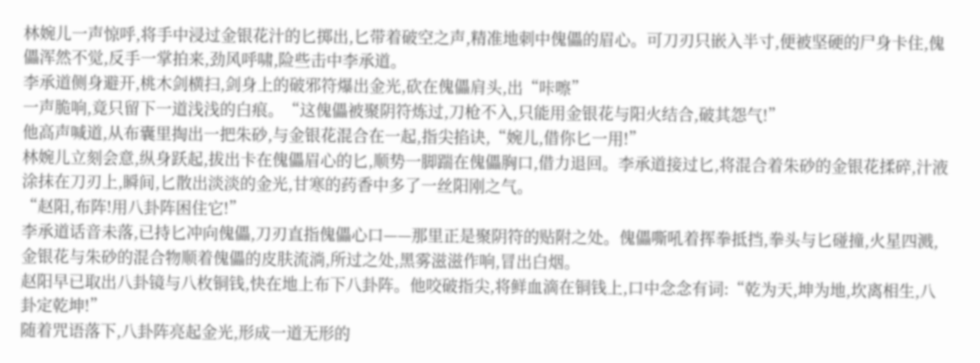林婉儿一声惊呼,将手中浸过金银花汁的匕掷出,匕带着破空之声,精准地刺中傀儡的眉心。可刀刃只嵌入半寸,便被坚硬的尸身卡住,傀儡浑然不觉,反手一掌拍来,劲风呼啸,险些击中李承道。
李承道侧身避开,桃木剑横扫,剑身上的破邪符爆出金光,砍在傀儡肩头,出“咔嚓”
一声脆响,竟只留下一道浅浅的白痕。“这傀儡被聚阴符炼过,刀枪不入,只能用金银花与阳火结合,破其怨气!”
他高声喊道,从布囊里掏出一把朱砂,与金银花混合在一起,指尖掐诀,“婉儿,借你匕一用!”
林婉儿立刻会意,纵身跃起,拔出卡在傀儡眉心的匕,顺势一脚踹在傀儡胸口,借力退回。李承道接过匕,将混合着朱砂的金银花揉碎,汁液涂抹在刀刃上,瞬间,匕散出淡淡的金光,甘寒的药香中多了一丝阳刚之气。
“赵阳,布阵!用八卦阵困住它!”
李承道话音未落,已持匕冲向傀儡,刀刃直指傀儡心口——那里正是聚阴符的贴附之处。傀儡嘶吼着挥拳抵挡,拳头与匕碰撞,火星四溅,金银花与朱砂的混合物顺着傀儡的皮肤流淌,所过之处,黑雾滋滋作响,冒出白烟。
赵阳早已取出八卦镜与八枚铜钱,快在地上布下八卦阵。他咬破指尖,将鲜血滴在铜钱上,口中念念有词:“乾为天,坤为地,坎离相生,八卦定乾坤!”
随着咒语落下,八卦阵亮起金光,形成一道无形的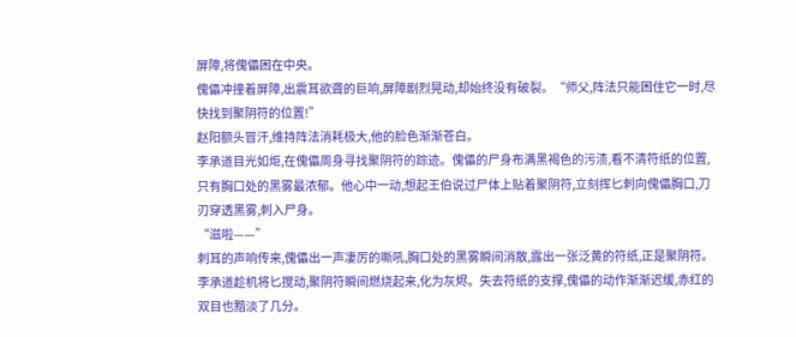屏障,将傀儡困在中央。
傀儡冲撞着屏障,出震耳欲聋的巨响,屏障剧烈晃动,却始终没有破裂。“师父,阵法只能困住它一时,尽快找到聚阴符的位置!”
赵阳额头冒汗,维持阵法消耗极大,他的脸色渐渐苍白。
李承道目光如炬,在傀儡周身寻找聚阴符的踪迹。傀儡的尸身布满黑褐色的污渍,看不清符纸的位置,只有胸口处的黑雾最浓郁。他心中一动,想起王伯说过尸体上贴着聚阴符,立刻挥匕刺向傀儡胸口,刀刃穿透黑雾,刺入尸身。
“滋啦——”
刺耳的声响传来,傀儡出一声凄厉的嘶吼,胸口处的黑雾瞬间消散,露出一张泛黄的符纸,正是聚阴符。李承道趁机将匕搅动,聚阴符瞬间燃烧起来,化为灰烬。失去符纸的支撑,傀儡的动作渐渐迟缓,赤红的双目也黯淡了几分。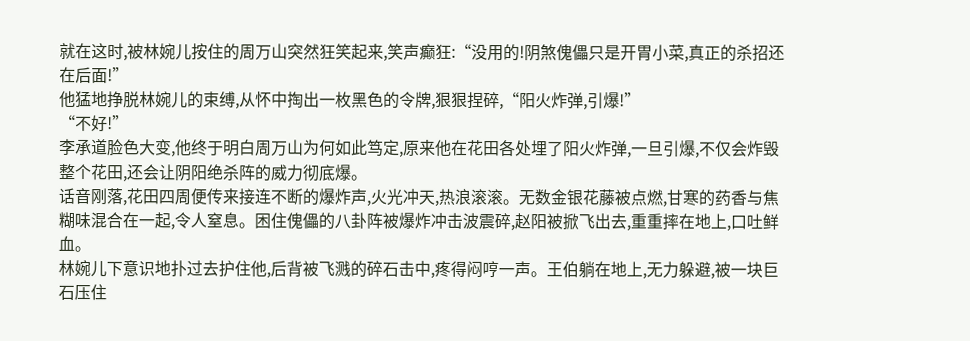就在这时,被林婉儿按住的周万山突然狂笑起来,笑声癫狂:“没用的!阴煞傀儡只是开胃小菜,真正的杀招还在后面!”
他猛地挣脱林婉儿的束缚,从怀中掏出一枚黑色的令牌,狠狠捏碎,“阳火炸弹,引爆!”
“不好!”
李承道脸色大变,他终于明白周万山为何如此笃定,原来他在花田各处埋了阳火炸弹,一旦引爆,不仅会炸毁整个花田,还会让阴阳绝杀阵的威力彻底爆。
话音刚落,花田四周便传来接连不断的爆炸声,火光冲天,热浪滚滚。无数金银花藤被点燃,甘寒的药香与焦糊味混合在一起,令人窒息。困住傀儡的八卦阵被爆炸冲击波震碎,赵阳被掀飞出去,重重摔在地上,口吐鲜血。
林婉儿下意识地扑过去护住他,后背被飞溅的碎石击中,疼得闷哼一声。王伯躺在地上,无力躲避,被一块巨石压住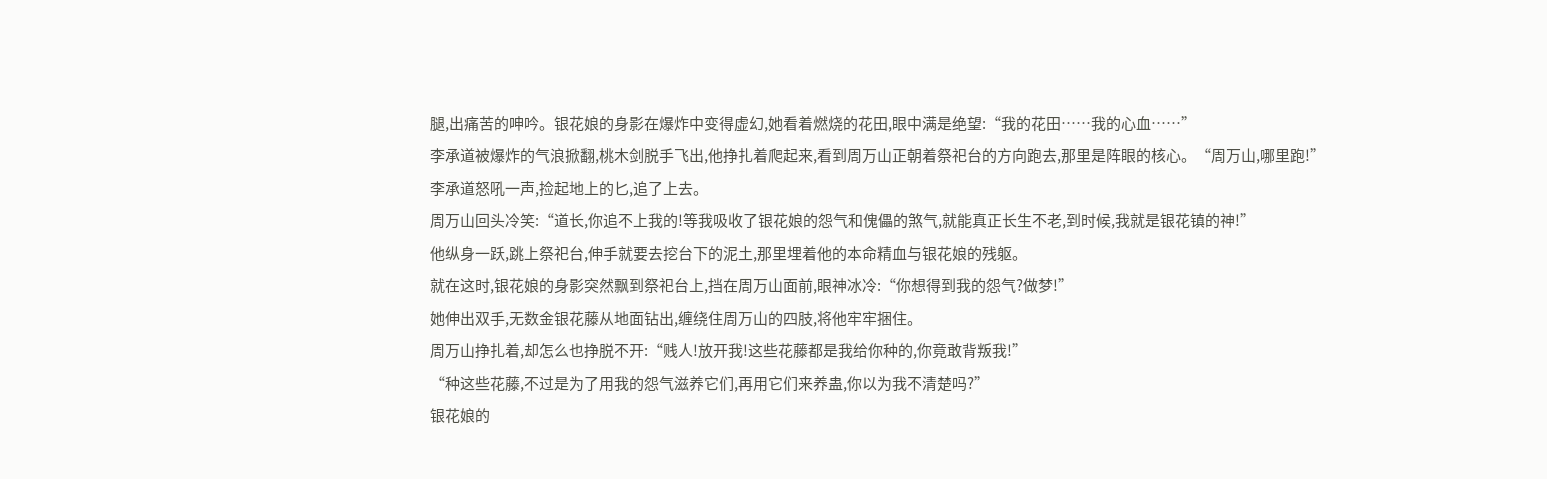腿,出痛苦的呻吟。银花娘的身影在爆炸中变得虚幻,她看着燃烧的花田,眼中满是绝望:“我的花田……我的心血……”
李承道被爆炸的气浪掀翻,桃木剑脱手飞出,他挣扎着爬起来,看到周万山正朝着祭祀台的方向跑去,那里是阵眼的核心。“周万山,哪里跑!”
李承道怒吼一声,捡起地上的匕,追了上去。
周万山回头冷笑:“道长,你追不上我的!等我吸收了银花娘的怨气和傀儡的煞气,就能真正长生不老,到时候,我就是银花镇的神!”
他纵身一跃,跳上祭祀台,伸手就要去挖台下的泥土,那里埋着他的本命精血与银花娘的残躯。
就在这时,银花娘的身影突然飘到祭祀台上,挡在周万山面前,眼神冰冷:“你想得到我的怨气?做梦!”
她伸出双手,无数金银花藤从地面钻出,缠绕住周万山的四肢,将他牢牢捆住。
周万山挣扎着,却怎么也挣脱不开:“贱人!放开我!这些花藤都是我给你种的,你竟敢背叛我!”
“种这些花藤,不过是为了用我的怨气滋养它们,再用它们来养蛊,你以为我不清楚吗?”
银花娘的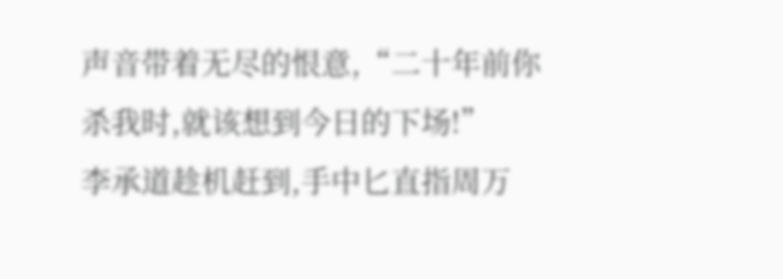声音带着无尽的恨意,“二十年前你杀我时,就该想到今日的下场!”
李承道趁机赶到,手中匕直指周万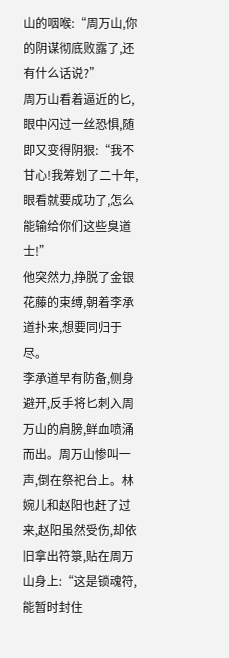山的咽喉:“周万山,你的阴谋彻底败露了,还有什么话说?”
周万山看着逼近的匕,眼中闪过一丝恐惧,随即又变得阴狠:“我不甘心!我筹划了二十年,眼看就要成功了,怎么能输给你们这些臭道士!”
他突然力,挣脱了金银花藤的束缚,朝着李承道扑来,想要同归于尽。
李承道早有防备,侧身避开,反手将匕刺入周万山的肩膀,鲜血喷涌而出。周万山惨叫一声,倒在祭祀台上。林婉儿和赵阳也赶了过来,赵阳虽然受伤,却依旧拿出符箓,贴在周万山身上:“这是锁魂符,能暂时封住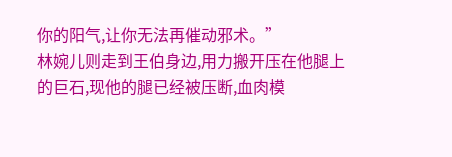你的阳气,让你无法再催动邪术。”
林婉儿则走到王伯身边,用力搬开压在他腿上的巨石,现他的腿已经被压断,血肉模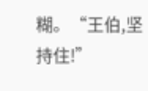糊。“王伯,坚持住!”